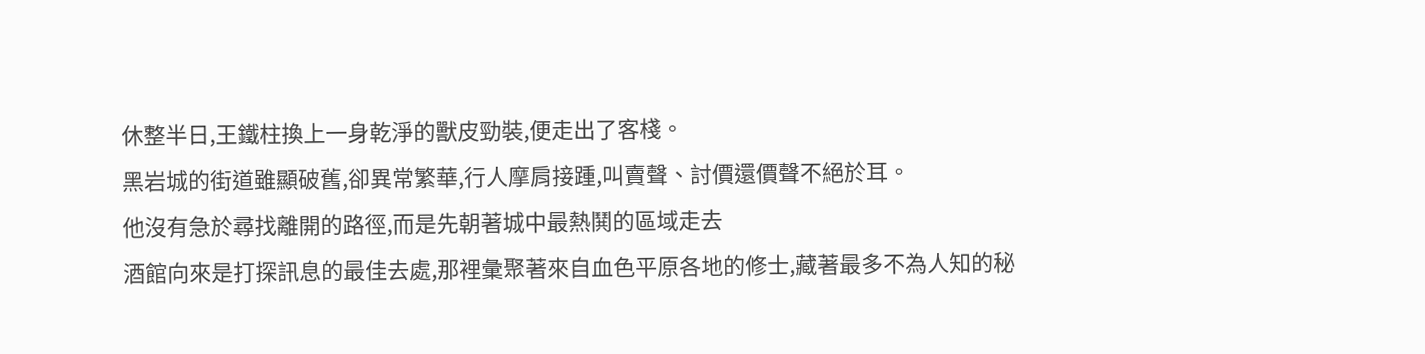休整半日,王鐵柱換上一身乾淨的獸皮勁裝,便走出了客棧。
黑岩城的街道雖顯破舊,卻異常繁華,行人摩肩接踵,叫賣聲、討價還價聲不絕於耳。
他沒有急於尋找離開的路徑,而是先朝著城中最熱鬨的區域走去
酒館向來是打探訊息的最佳去處,那裡彙聚著來自血色平原各地的修士,藏著最多不為人知的秘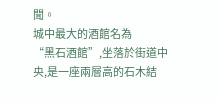聞。
城中最大的酒館名為
“黑石酒館”,坐落於街道中央,是一座兩層高的石木結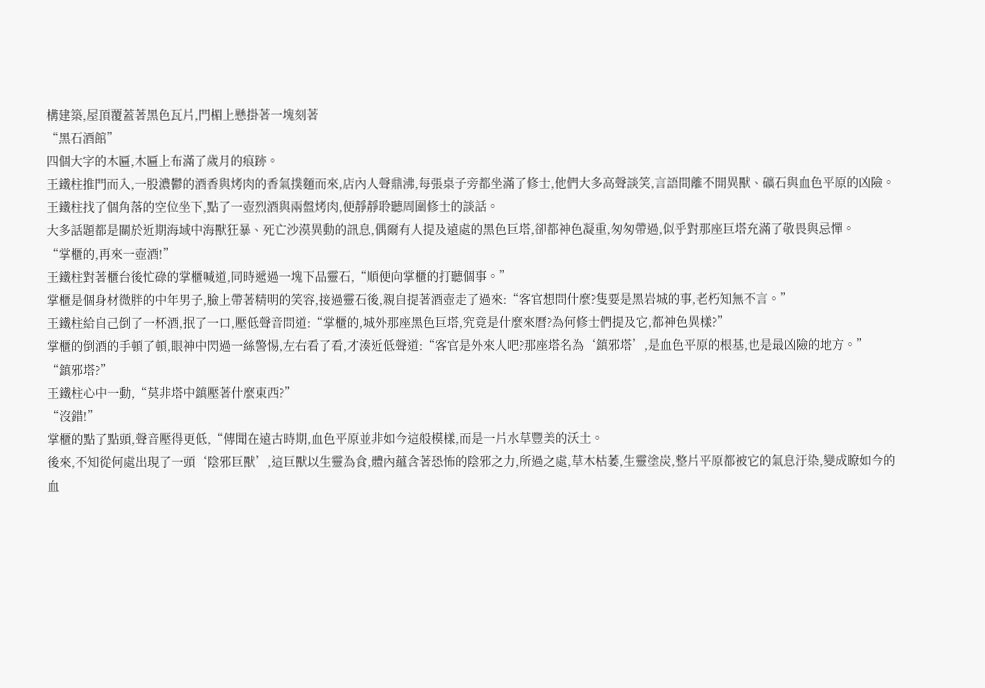構建築,屋頂覆蓋著黑色瓦片,門楣上懸掛著一塊刻著
“黑石酒館”
四個大字的木匾,木匾上布滿了歲月的痕跡。
王鐵柱推門而入,一股濃鬱的酒香與烤肉的香氣撲麵而來,店內人聲鼎沸,每張桌子旁都坐滿了修士,他們大多高聲談笑,言語間離不開異獸、礦石與血色平原的凶險。
王鐵柱找了個角落的空位坐下,點了一壺烈酒與兩盤烤肉,便靜靜聆聽周圍修士的談話。
大多話題都是關於近期海域中海獸狂暴、死亡沙漠異動的訊息,偶爾有人提及遠處的黑色巨塔,卻都神色凝重,匆匆帶過,似乎對那座巨塔充滿了敬畏與忌憚。
“掌櫃的,再來一壺酒!”
王鐵柱對著櫃台後忙碌的掌櫃喊道,同時遞過一塊下品靈石,“順便向掌櫃的打聽個事。”
掌櫃是個身材微胖的中年男子,臉上帶著精明的笑容,接過靈石後,親自提著酒壺走了過來:“客官想問什麼?隻要是黑岩城的事,老朽知無不言。”
王鐵柱給自己倒了一杯酒,抿了一口,壓低聲音問道:“掌櫃的,城外那座黑色巨塔,究竟是什麼來曆?為何修士們提及它,都神色異樣?”
掌櫃的倒酒的手頓了頓,眼神中閃過一絲警惕,左右看了看,才湊近低聲道:“客官是外來人吧?那座塔名為‘鎮邪塔’,是血色平原的根基,也是最凶險的地方。”
“鎮邪塔?”
王鐵柱心中一動,“莫非塔中鎮壓著什麼東西?”
“沒錯!”
掌櫃的點了點頭,聲音壓得更低,“傳聞在遠古時期,血色平原並非如今這般模樣,而是一片水草豐美的沃土。
後來,不知從何處出現了一頭‘陰邪巨獸’,這巨獸以生靈為食,體內蘊含著恐怖的陰邪之力,所過之處,草木枯萎,生靈塗炭,整片平原都被它的氣息汙染,變成瞭如今的血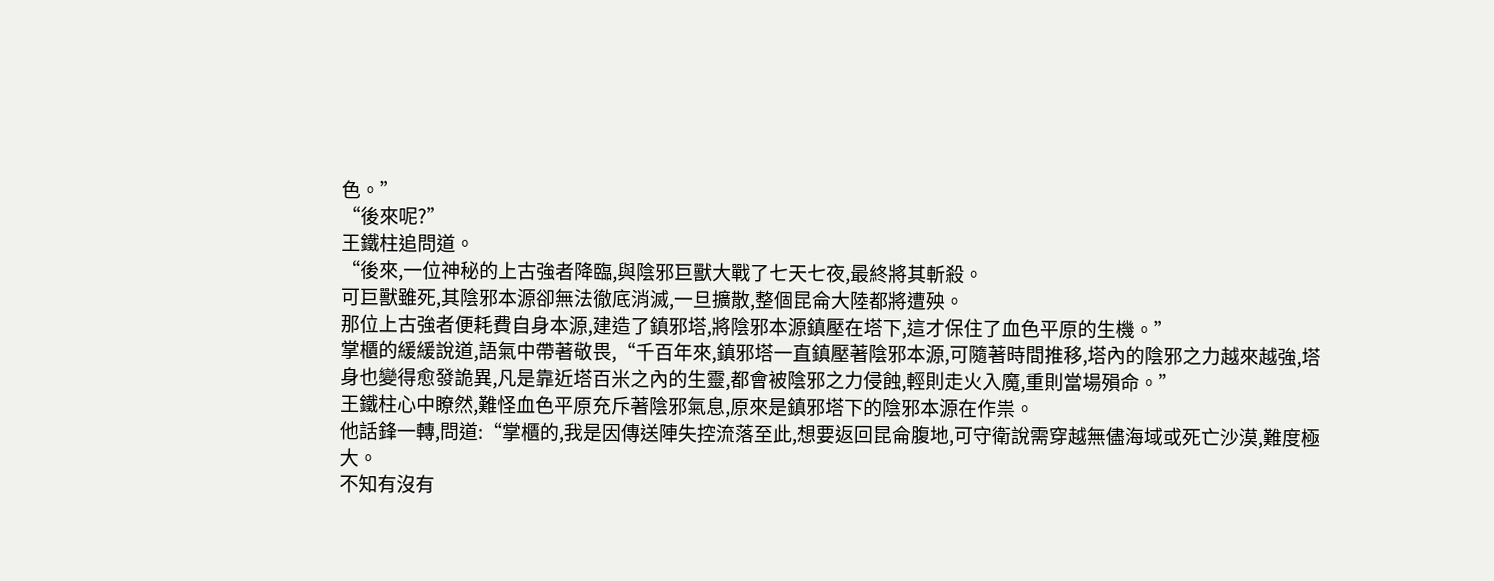色。”
“後來呢?”
王鐵柱追問道。
“後來,一位神秘的上古強者降臨,與陰邪巨獸大戰了七天七夜,最終將其斬殺。
可巨獸雖死,其陰邪本源卻無法徹底消滅,一旦擴散,整個昆侖大陸都將遭殃。
那位上古強者便耗費自身本源,建造了鎮邪塔,將陰邪本源鎮壓在塔下,這才保住了血色平原的生機。”
掌櫃的緩緩說道,語氣中帶著敬畏,“千百年來,鎮邪塔一直鎮壓著陰邪本源,可隨著時間推移,塔內的陰邪之力越來越強,塔身也變得愈發詭異,凡是靠近塔百米之內的生靈,都會被陰邪之力侵蝕,輕則走火入魔,重則當場殞命。”
王鐵柱心中瞭然,難怪血色平原充斥著陰邪氣息,原來是鎮邪塔下的陰邪本源在作祟。
他話鋒一轉,問道:“掌櫃的,我是因傳送陣失控流落至此,想要返回昆侖腹地,可守衛說需穿越無儘海域或死亡沙漠,難度極大。
不知有沒有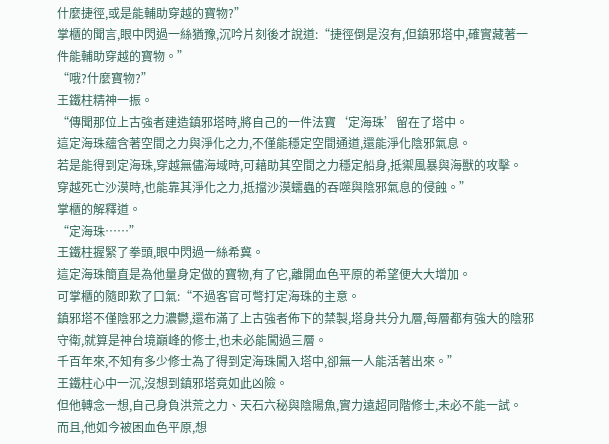什麼捷徑,或是能輔助穿越的寶物?”
掌櫃的聞言,眼中閃過一絲猶豫,沉吟片刻後才說道:“捷徑倒是沒有,但鎮邪塔中,確實藏著一件能輔助穿越的寶物。”
“哦?什麼寶物?”
王鐵柱精神一振。
“傳聞那位上古強者建造鎮邪塔時,將自己的一件法寶‘定海珠’留在了塔中。
這定海珠蘊含著空間之力與淨化之力,不僅能穩定空間通道,還能淨化陰邪氣息。
若是能得到定海珠,穿越無儘海域時,可藉助其空間之力穩定船身,抵禦風暴與海獸的攻擊。
穿越死亡沙漠時,也能靠其淨化之力,抵擋沙漠蠕蟲的吞噬與陰邪氣息的侵蝕。”
掌櫃的解釋道。
“定海珠……”
王鐵柱握緊了拳頭,眼中閃過一絲希冀。
這定海珠簡直是為他量身定做的寶物,有了它,離開血色平原的希望便大大增加。
可掌櫃的隨即歎了口氣:“不過客官可彆打定海珠的主意。
鎮邪塔不僅陰邪之力濃鬱,還布滿了上古強者佈下的禁製,塔身共分九層,每層都有強大的陰邪守衛,就算是神台境巔峰的修士,也未必能闖過三層。
千百年來,不知有多少修士為了得到定海珠闖入塔中,卻無一人能活著出來。”
王鐵柱心中一沉,沒想到鎮邪塔竟如此凶險。
但他轉念一想,自己身負洪荒之力、天石六秘與陰陽魚,實力遠超同階修士,未必不能一試。
而且,他如今被困血色平原,想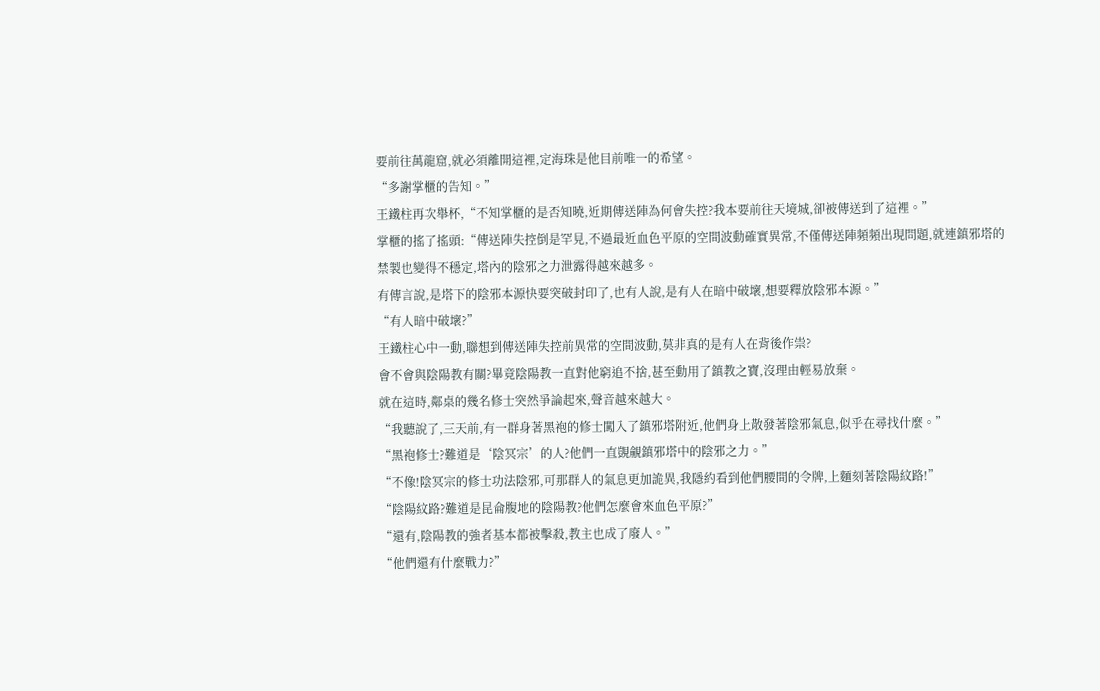要前往萬龍窟,就必須離開這裡,定海珠是他目前唯一的希望。
“多謝掌櫃的告知。”
王鐵柱再次舉杯,“不知掌櫃的是否知曉,近期傳送陣為何會失控?我本要前往天境城,卻被傳送到了這裡。”
掌櫃的搖了搖頭:“傳送陣失控倒是罕見,不過最近血色平原的空間波動確實異常,不僅傳送陣頻頻出現問題,就連鎮邪塔的禁製也變得不穩定,塔內的陰邪之力泄露得越來越多。
有傳言說,是塔下的陰邪本源快要突破封印了,也有人說,是有人在暗中破壞,想要釋放陰邪本源。”
“有人暗中破壞?”
王鐵柱心中一動,聯想到傳送陣失控前異常的空間波動,莫非真的是有人在背後作祟?
會不會與陰陽教有關?畢竟陰陽教一直對他窮追不捨,甚至動用了鎮教之寶,沒理由輕易放棄。
就在這時,鄰桌的幾名修士突然爭論起來,聲音越來越大。
“我聽說了,三天前,有一群身著黑袍的修士闖入了鎮邪塔附近,他們身上散發著陰邪氣息,似乎在尋找什麼。”
“黑袍修士?難道是‘陰冥宗’的人?他們一直覬覦鎮邪塔中的陰邪之力。”
“不像!陰冥宗的修士功法陰邪,可那群人的氣息更加詭異,我隱約看到他們腰間的令牌,上麵刻著陰陽紋路!”
“陰陽紋路?難道是昆侖腹地的陰陽教?他們怎麼會來血色平原?”
“還有,陰陽教的強者基本都被擊殺,教主也成了廢人。”
“他們還有什麼戰力?”